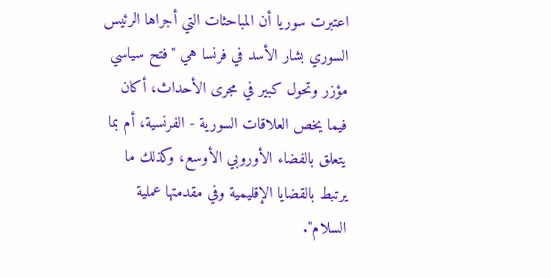اعتبرت سوريا أن المباحثات التي أجراها الرئيس السوري بشار الأسد في فرنسا هي "فتح سياسي مؤزر وتحول كبير في مجرى الأحداث، أكان فيما يخص العلاقات السورية - الفرنسية، أم بما يتعلق بالفضاء الأوروبي الأوسع، وكذلك ما يرتبط بالقضايا الإقليمية وفي مقدمتها عملية السلام".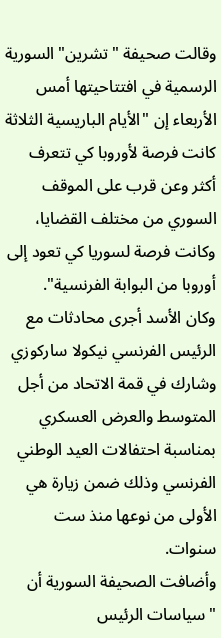وقالت صحيفة "تشرين" السورية الرسمية في افتتاحيتها أمس الأربعاء إن "الأيام الباريسية الثلاثة كانت فرصة لأوروبا كي تتعرف أكثر وعن قرب على الموقف السوري من مختلف القضايا، وكانت فرصة لسوريا كي تعود إلى أوروبا من البوابة الفرنسية".
وكان الأسد أجرى محادثات مع الرئيس الفرنسي نيكولا ساركوزي وشارك في قمة الاتحاد من أجل المتوسط والعرض العسكري بمناسبة احتفالات العيد الوطني الفرنسي وذلك ضمن زيارة هي الأولى من نوعها منذ ست سنوات.
وأضافت الصحيفة السورية أن "سياسات الرئيس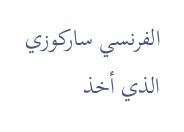الفرنسي ساركوزي الذي أخذ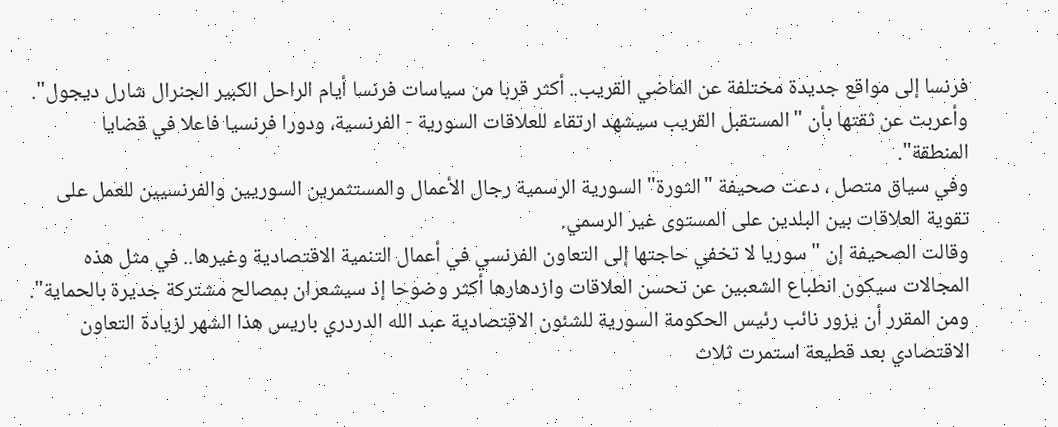فرنسا إلى مواقع جديدة مختلفة عن الماضي القريب.. أكثر قربا من سياسات فرنسا أيام الراحل الكبير الجنرال شارل ديجول".
وأعربت عن ثقتها بأن "المستقبل القريب سيشهد ارتقاء للعلاقات السورية - الفرنسية، ودورا فرنسيا فاعلا في قضايا المنطقة".
وفي سياق متصل ، دعت صحيفة "الثورة" السورية الرسمية رجال الأعمال والمستثمرين السوريين والفرنسيين للعمل على تقوية العلاقات بين البلدين على المستوى غير الرسمي.
وقالت الصحيفة إن "سوريا لا تخفي حاجتها إلى التعاون الفرنسي في أعمال التنمية الاقتصادية وغيرها.. في مثل هذه المجالات سيكون انطباع الشعبين عن تحسن العلاقات وازدهارها أكثر وضوحا إذ سيشعران بمصالح مشتركة جديرة بالحماية".
ومن المقرر أن يزور نائب رئيس الحكومة السورية للشئون الاقتصادية عبد الله الدردري باريس هذا الشهر لزيادة التعاون الاقتصادي بعد قطيعة استمرت ثلاث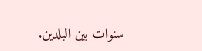سنوات بين البلدين.